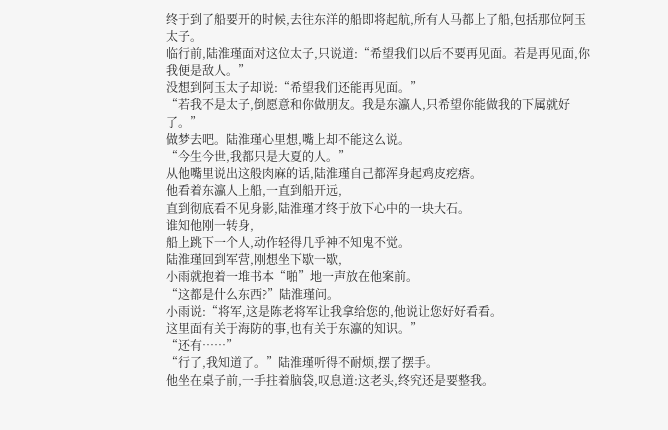终于到了船要开的时候,去往东洋的船即将起航,所有人马都上了船,包括那位阿玉太子。
临行前,陆淮瑾面对这位太子,只说道:“希望我们以后不要再见面。若是再见面,你我便是敌人。”
没想到阿玉太子却说:“希望我们还能再见面。”
“若我不是太子,倒愿意和你做朋友。我是东瀛人,只希望你能做我的下属就好了。”
做梦去吧。陆淮瑾心里想,嘴上却不能这么说。
“今生今世,我都只是大夏的人。”
从他嘴里说出这般肉麻的话,陆淮瑾自己都浑身起鸡皮疙瘩。
他看着东瀛人上船,一直到船开远,
直到彻底看不见身影,陆淮瑾才终于放下心中的一块大石。
谁知他刚一转身,
船上跳下一个人,动作轻得几乎神不知鬼不觉。
陆淮瑾回到军营,刚想坐下歇一歇,
小雨就抱着一堆书本“啪”地一声放在他案前。
“这都是什么东西?”陆淮瑾问。
小雨说:“将军,这是陈老将军让我拿给您的,他说让您好好看看。
这里面有关于海防的事,也有关于东瀛的知识。”
“还有……”
“行了,我知道了。”陆淮瑾听得不耐烦,摆了摆手。
他坐在桌子前,一手拄着脑袋,叹息道:这老头,终究还是要整我。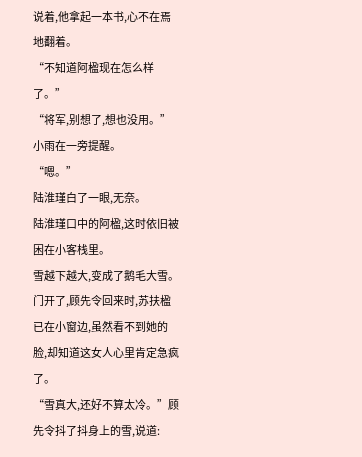说着,他拿起一本书,心不在焉地翻着。
“不知道阿楹现在怎么样了。”
“将军,别想了,想也没用。”小雨在一旁提醒。
“嗯。”
陆淮瑾白了一眼,无奈。
陆淮瑾口中的阿楹,这时依旧被困在小客栈里。
雪越下越大,变成了鹅毛大雪。
门开了,顾先令回来时,苏扶楹已在小窗边,虽然看不到她的脸,却知道这女人心里肯定急疯了。
“雪真大,还好不算太冷。”顾先令抖了抖身上的雪,说道: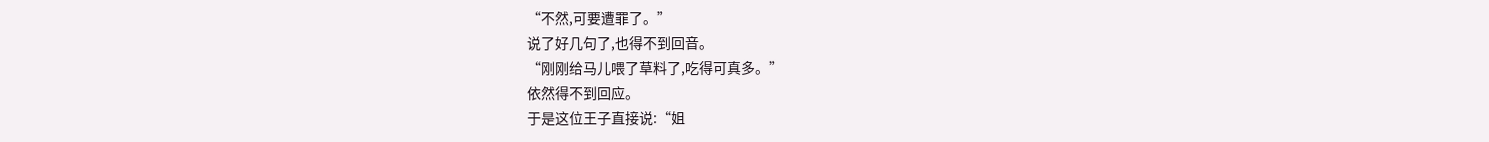“不然,可要遭罪了。”
说了好几句了,也得不到回音。
“刚刚给马儿喂了草料了,吃得可真多。”
依然得不到回应。
于是这位王子直接说:“姐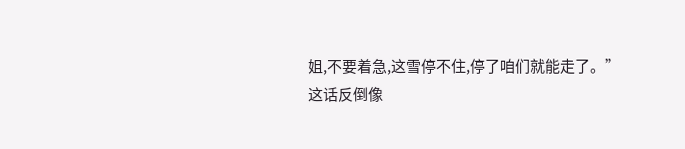姐,不要着急,这雪停不住,停了咱们就能走了。”
这话反倒像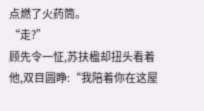点燃了火药筒。
“走?”
顾先令一怔,苏扶楹却扭头看着他,双目圆睁:“我陪着你在这屋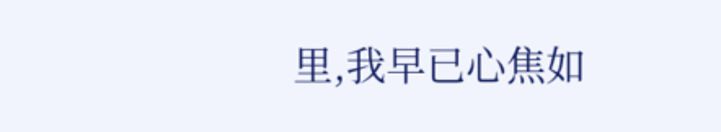里,我早已心焦如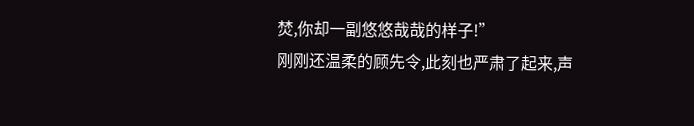焚,你却一副悠悠哉哉的样子!”
刚刚还温柔的顾先令,此刻也严肃了起来,声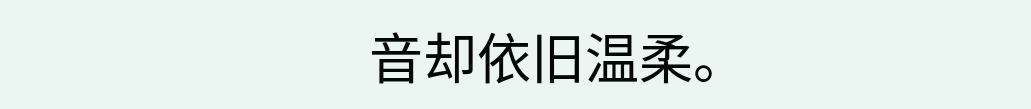音却依旧温柔。